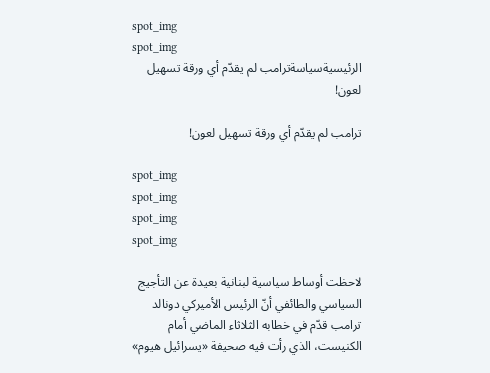spot_img
spot_img
الرئيسيةسياسةترامب لم يقدّم أي ورقة تسهيل لعون!

ترامب لم يقدّم أي ورقة تسهيل لعون!

spot_img
spot_img
spot_img
spot_img

لاحظت أوساط سياسية لبنانية بعيدة عن التأجيج السياسي والطائفي أنّ الرئيس الأميركي دونالد ترامب قدّم في خطابه الثلاثاء الماضي أمام الكنيست، الذي رأت فيه صحيفة «يسرائيل هيوم»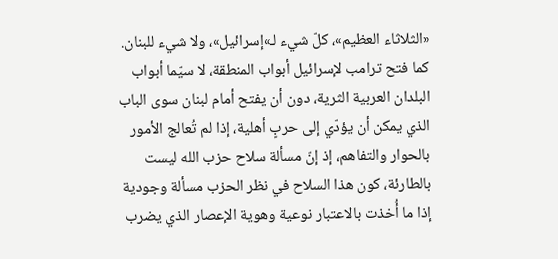«الثلاثاء العظيم»، كلّ شيء لـ»إسرائيل»، ولا شيء للبنان. كما فتح ترامب لإسرائيل أبواب المنطقة، لا سيّما أبواب البلدان العربية الثرية، دون أن يفتح أمام لبنان سوى الباب الذي يمكن أن يؤدّي إلى حربٍ أهلية، إذا لم تُعالج الأمور بالحوار والتفاهم، إذ إنّ مسألة سلاح حزب الله ليست بالطارئة، كون هذا السلاح في نظر الحزب مسألة وجودية إذا ما أُخذت بالاعتبار نوعية وهوية الإعصار الذي يضرب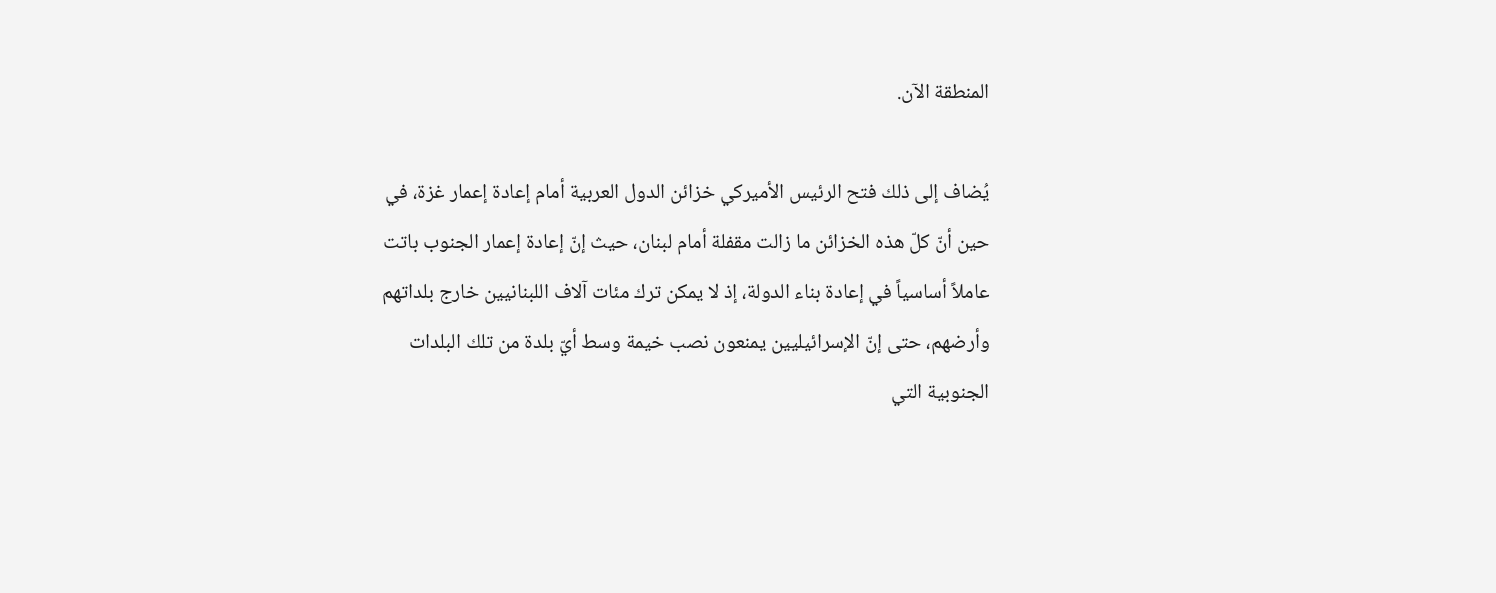المنطقة الآن.

يُضاف إلى ذلك فتح الرئيس الأميركي خزائن الدول العربية أمام إعادة إعمار غزة، في حين أنّ كلّ هذه الخزائن ما زالت مقفلة أمام لبنان، حيث إنّ إعادة إعمار الجنوب باتت عاملاً أساسياً في إعادة بناء الدولة، إذ لا يمكن ترك مئات آلاف اللبنانيين خارج بلداتهم وأرضهم، حتى إنّ الإسرائيليين يمنعون نصب خيمة وسط أيّ بلدة من تلك البلدات الجنوبية التي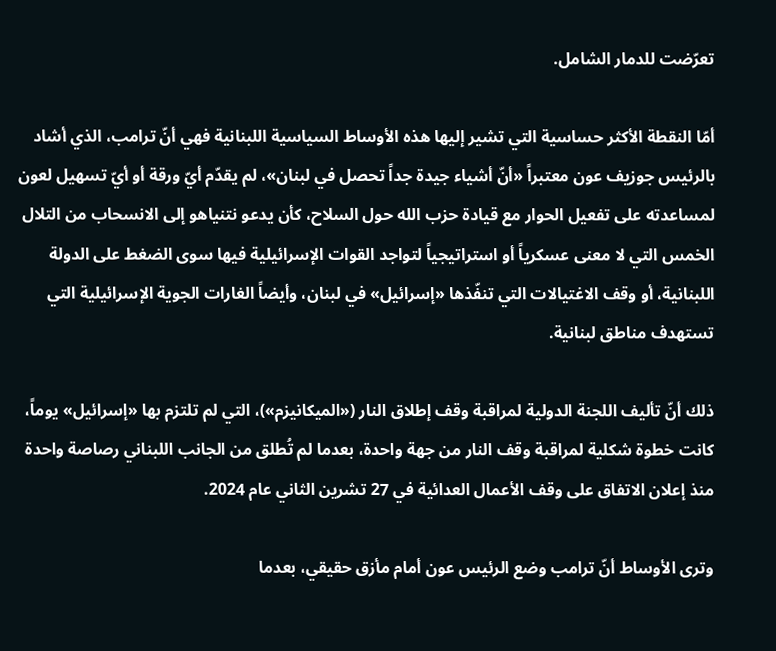تعرّضت للدمار الشامل.

أمّا النقطة الأكثر حساسية التي تشير إليها هذه الأوساط السياسية اللبنانية فهي أنّ ترامب، الذي أشاد بالرئيس جوزيف عون معتبراً «أنّ أشياء جيدة جداً تحصل في لبنان»، لم يقدّم أيّ ورقة أو أيّ تسهيل لعون لمساعدته على تفعيل الحوار مع قيادة حزب الله حول السلاح، كأن يدعو نتنياهو إلى الانسحاب من التلال الخمس التي لا معنى عسكرياً أو استراتيجياً لتواجد القوات الإسرائيلية فيها سوى الضغط على الدولة اللبنانية، أو وقف الاغتيالات التي تنفّذها «إسرائيل» في لبنان، وأيضاً الغارات الجوية الإسرائيلية التي تستهدف مناطق لبنانية.

ذلك أنّ تأليف اللجنة الدولية لمراقبة وقف إطلاق النار («الميكانيزم»)، التي لم تلتزم بها «إسرائيل» يوماً، كانت خطوة شكلية لمراقبة وقف النار من جهة واحدة، بعدما لم تُطلق من الجانب اللبناني رصاصة واحدة منذ إعلان الاتفاق على وقف الأعمال العدائية في 27 تشرين الثاني عام 2024.

وترى الأوساط أنّ ترامب وضع الرئيس عون أمام مأزق حقيقي، بعدما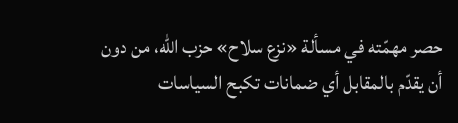حصر مهمّته في مسألة «نزع سلاح» حزب الله، من دون أن يقدّم بالمقابل أي ضمانات تكبح السياسات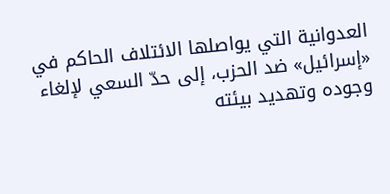العدوانية التي يواصلها الائتلاف الحاكم في «إسرائيل» ضد الحزب، إلى حدّ السعي لإلغاء وجوده وتهديد بيئته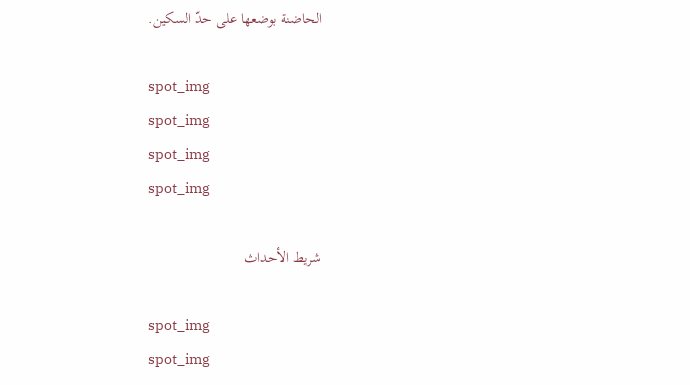الحاضنة بوضعها على حدّ السكين.

spot_img
spot_img
spot_img
spot_img

شريط الأحداث

spot_img
spot_img